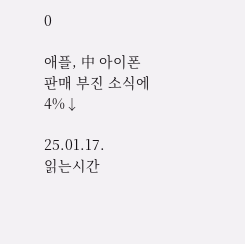0

애플, 中 아이폰 판매 부진 소식에 4%↓

25.01.17.
읽는시간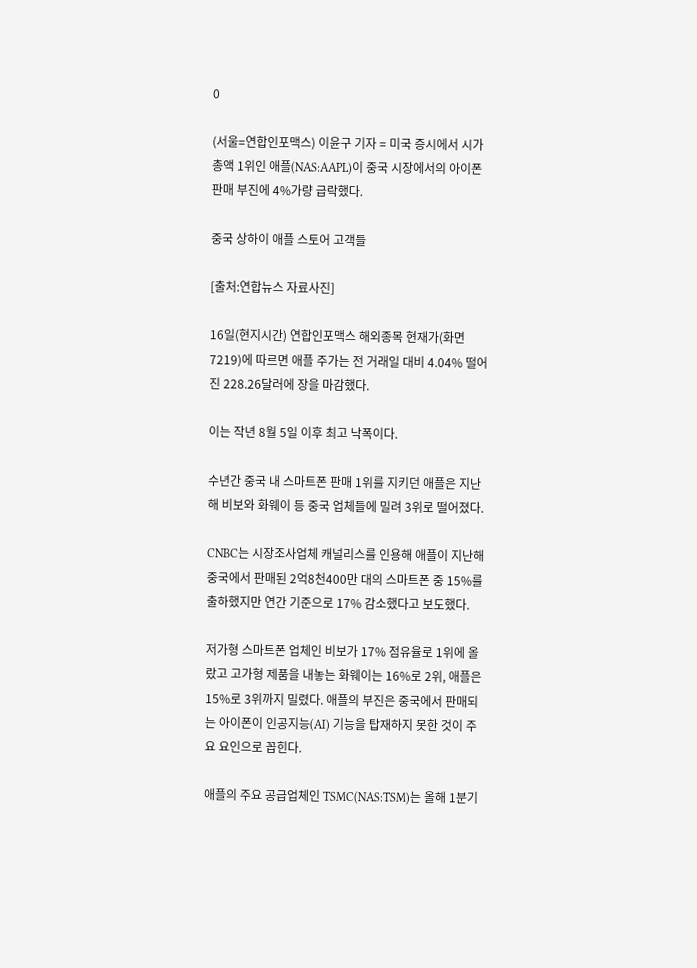0

(서울=연합인포맥스) 이윤구 기자 = 미국 증시에서 시가총액 1위인 애플(NAS:AAPL)이 중국 시장에서의 아이폰 판매 부진에 4%가량 급락했다.

중국 상하이 애플 스토어 고객들

[출처:연합뉴스 자료사진]

16일(현지시간) 연합인포맥스 해외종목 현재가(화면 7219)에 따르면 애플 주가는 전 거래일 대비 4.04% 떨어진 228.26달러에 장을 마감했다.

이는 작년 8월 5일 이후 최고 낙폭이다.

수년간 중국 내 스마트폰 판매 1위를 지키던 애플은 지난해 비보와 화웨이 등 중국 업체들에 밀려 3위로 떨어졌다.

CNBC는 시장조사업체 캐널리스를 인용해 애플이 지난해 중국에서 판매된 2억8천400만 대의 스마트폰 중 15%를 출하했지만 연간 기준으로 17% 감소했다고 보도했다.

저가형 스마트폰 업체인 비보가 17% 점유율로 1위에 올랐고 고가형 제품을 내놓는 화웨이는 16%로 2위, 애플은 15%로 3위까지 밀렸다. 애플의 부진은 중국에서 판매되는 아이폰이 인공지능(AI) 기능을 탑재하지 못한 것이 주요 요인으로 꼽힌다.

애플의 주요 공급업체인 TSMC(NAS:TSM)는 올해 1분기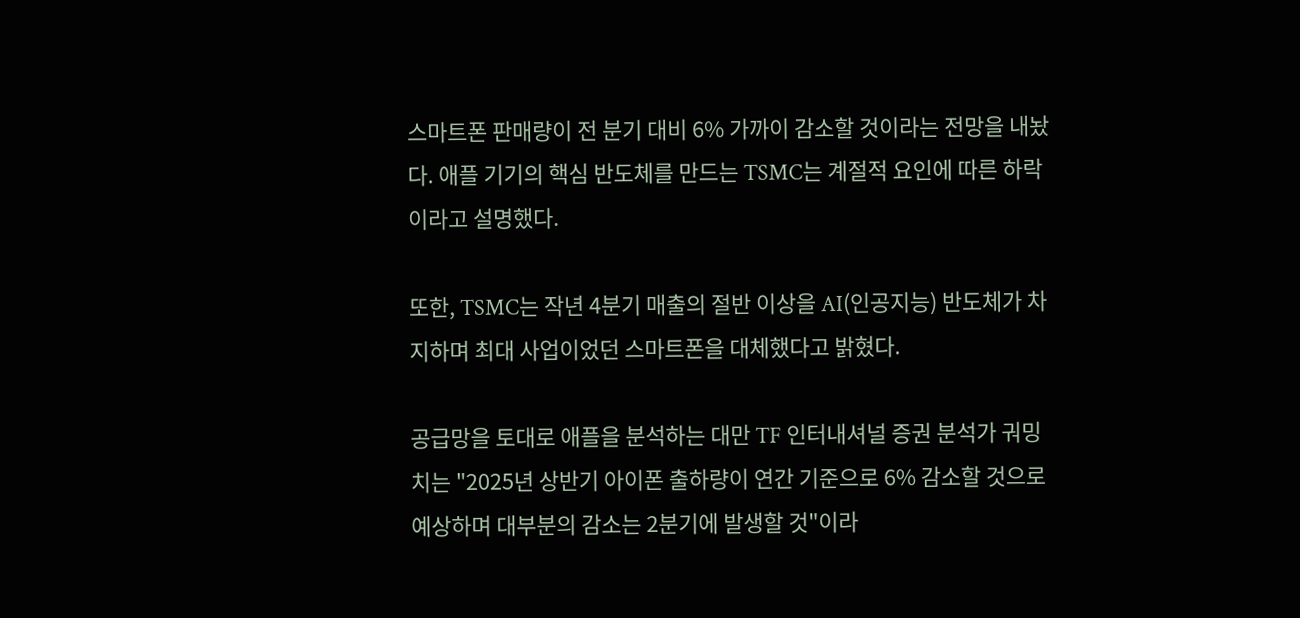스마트폰 판매량이 전 분기 대비 6% 가까이 감소할 것이라는 전망을 내놨다. 애플 기기의 핵심 반도체를 만드는 TSMC는 계절적 요인에 따른 하락이라고 설명했다.

또한, TSMC는 작년 4분기 매출의 절반 이상을 AI(인공지능) 반도체가 차지하며 최대 사업이었던 스마트폰을 대체했다고 밝혔다.

공급망을 토대로 애플을 분석하는 대만 TF 인터내셔널 증권 분석가 궈밍치는 "2025년 상반기 아이폰 출하량이 연간 기준으로 6% 감소할 것으로 예상하며 대부분의 감소는 2분기에 발생할 것"이라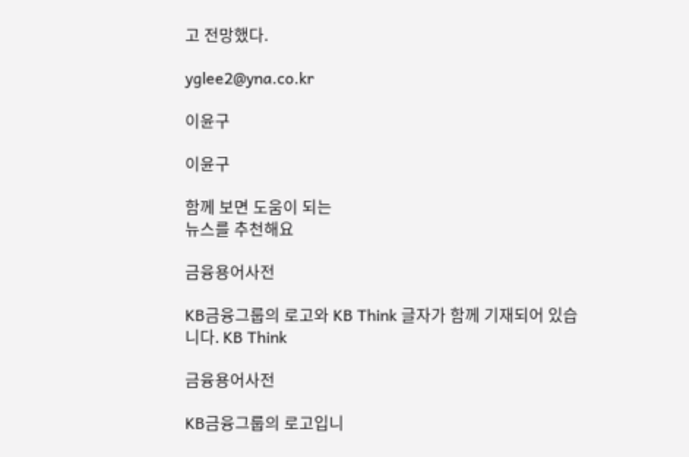고 전망했다.

yglee2@yna.co.kr

이윤구

이윤구

함께 보면 도움이 되는
뉴스를 추천해요

금융용어사전

KB금융그룹의 로고와 KB Think 글자가 함께 기재되어 있습니다. KB Think

금융용어사전

KB금융그룹의 로고입니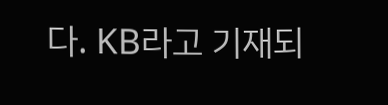다. KB라고 기재되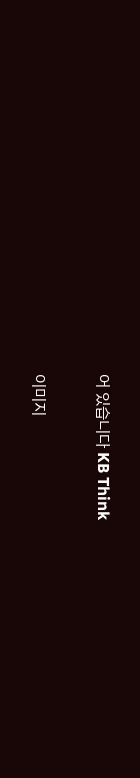어 있습니다 KB Think

이미지